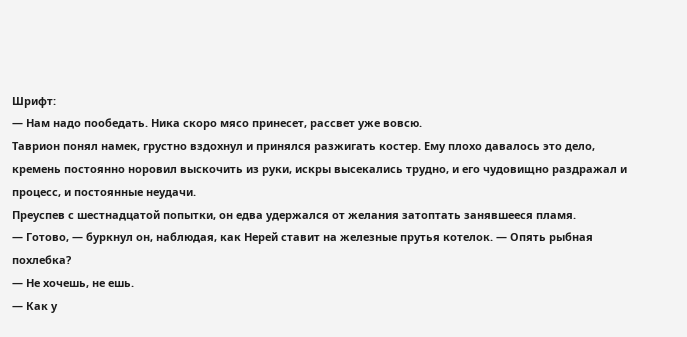Шрифт:
— Нам надо пообедать. Ника скоро мясо принесет, рассвет уже вовсю.
Таврион понял намек, грустно вздохнул и принялся разжигать костер. Ему плохо давалось это дело, кремень постоянно норовил выскочить из руки, искры высекались трудно, и его чудовищно раздражал и процесс, и постоянные неудачи.
Преуспев с шестнадцатой попытки, он едва удержался от желания затоптать занявшееся пламя.
— Готово, — буркнул он, наблюдая, как Нерей ставит на железные прутья котелок. — Опять рыбная похлебка?
— Не хочешь, не ешь.
— Как у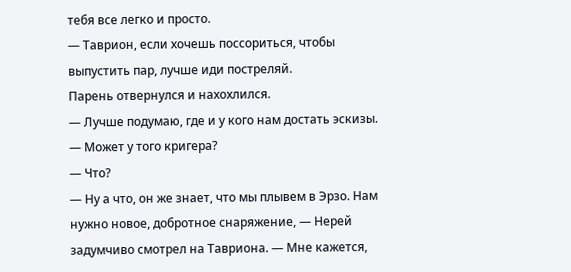тебя все легко и просто.
— Таврион, если хочешь поссориться, чтобы выпустить пар, лучше иди постреляй.
Парень отвернулся и нахохлился.
— Лучше подумаю, где и у кого нам достать эскизы.
— Может у того кригера?
— Что?
— Ну а что, он же знает, что мы плывем в Эрзо. Нам нужно новое, добротное снаряжение, — Нерей задумчиво смотрел на Тавриона. — Мне кажется,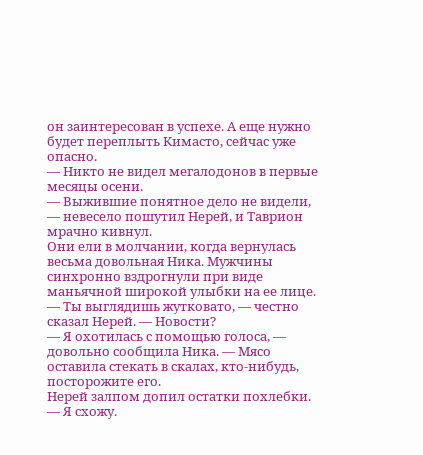он заинтересован в успехе. А еще нужно будет переплыть Кимасто, сейчас уже опасно.
— Никто не видел мегалодонов в первые месяцы осени.
— Выжившие понятное дело не видели, — невесело пошутил Нерей, и Таврион мрачно кивнул.
Они ели в молчании, когда вернулась весьма довольная Ника. Мужчины синхронно вздрогнули при виде маньячной широкой улыбки на ее лице.
— Ты выглядишь жутковато, — честно сказал Нерей. — Новости?
— Я охотилась с помощью голоса, — довольно сообщила Ника. — Мясо оставила стекать в скалах, кто-нибудь, посторожите его.
Нерей залпом допил остатки похлебки.
— Я схожу.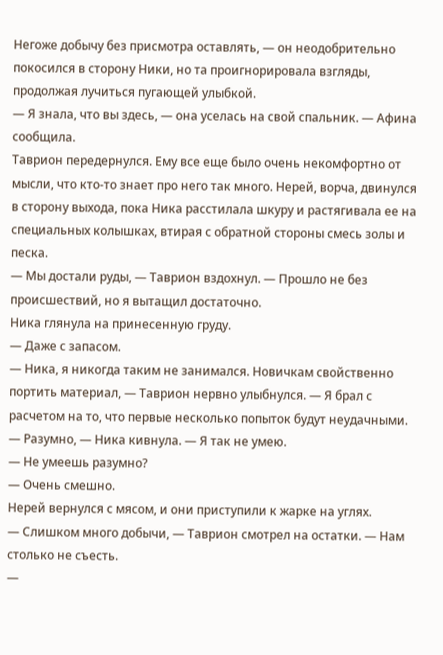Негоже добычу без присмотра оставлять, — он неодобрительно покосился в сторону Ники, но та проигнорировала взгляды, продолжая лучиться пугающей улыбкой.
— Я знала, что вы здесь, — она уселась на свой спальник. — Афина сообщила.
Таврион передернулся. Ему все еще было очень некомфортно от мысли, что кто-то знает про него так много. Нерей, ворча, двинулся в сторону выхода, пока Ника расстилала шкуру и растягивала ее на специальных колышках, втирая с обратной стороны смесь золы и песка.
— Мы достали руды, — Таврион вздохнул. — Прошло не без происшествий, но я вытащил достаточно.
Ника глянула на принесенную груду.
— Даже с запасом.
— Ника, я никогда таким не занимался. Новичкам свойственно портить материал, — Таврион нервно улыбнулся. — Я брал с расчетом на то, что первые несколько попыток будут неудачными.
— Разумно, — Ника кивнула. — Я так не умею.
— Не умеешь разумно?
— Очень смешно.
Нерей вернулся с мясом, и они приступили к жарке на углях.
— Слишком много добычи, — Таврион смотрел на остатки. — Нам столько не съесть.
—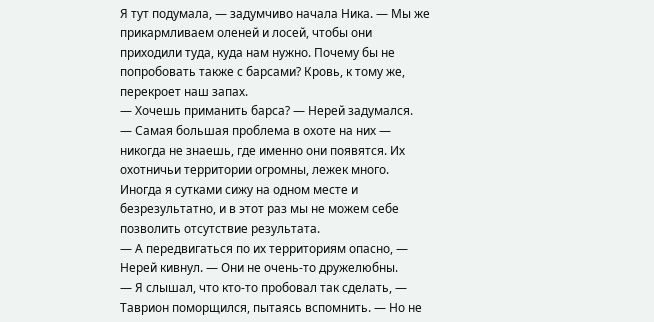Я тут подумала, — задумчиво начала Ника. — Мы же прикармливаем оленей и лосей, чтобы они приходили туда, куда нам нужно. Почему бы не попробовать также с барсами? Кровь, к тому же, перекроет наш запах.
— Хочешь приманить барса? — Нерей задумался.
— Самая большая проблема в охоте на них — никогда не знаешь, где именно они появятся. Их охотничьи территории огромны, лежек много. Иногда я сутками сижу на одном месте и безрезультатно, и в этот раз мы не можем себе позволить отсутствие результата.
— А передвигаться по их территориям опасно, — Нерей кивнул. — Они не очень-то дружелюбны.
— Я слышал, что кто-то пробовал так сделать, — Таврион поморщился, пытаясь вспомнить. — Но не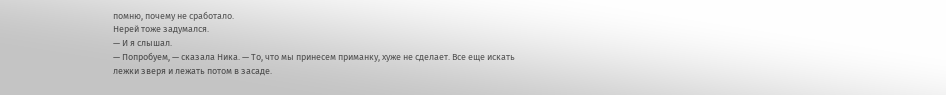помню, почему не сработало.
Нерей тоже задумался.
— И я слышал.
— Попробуем, — сказала Ника. — То, что мы принесем приманку, хуже не сделает. Все еще искать лежки зверя и лежать потом в засаде.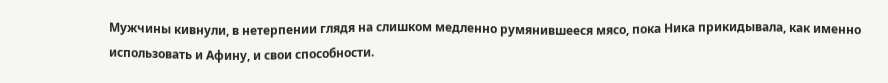Мужчины кивнули, в нетерпении глядя на слишком медленно румянившееся мясо, пока Ника прикидывала, как именно использовать и Афину, и свои способности.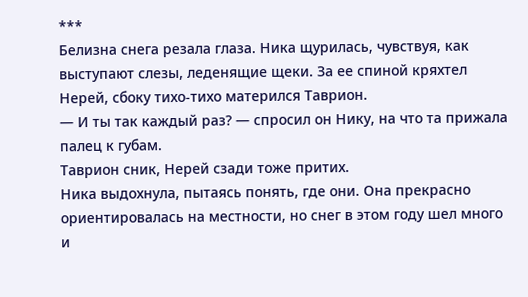***
Белизна снега резала глаза. Ника щурилась, чувствуя, как выступают слезы, леденящие щеки. За ее спиной кряхтел Нерей, сбоку тихо-тихо матерился Таврион.
— И ты так каждый раз? — спросил он Нику, на что та прижала палец к губам.
Таврион сник, Нерей сзади тоже притих.
Ника выдохнула, пытаясь понять, где они. Она прекрасно ориентировалась на местности, но снег в этом году шел много и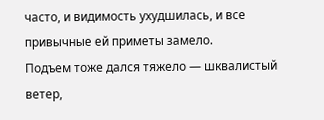часто, и видимость ухудшилась, и все привычные ей приметы замело.
Подъем тоже дался тяжело — шквалистый ветер,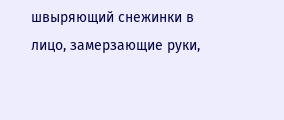швыряющий снежинки в лицо, замерзающие руки,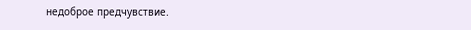недоброе предчувствие.